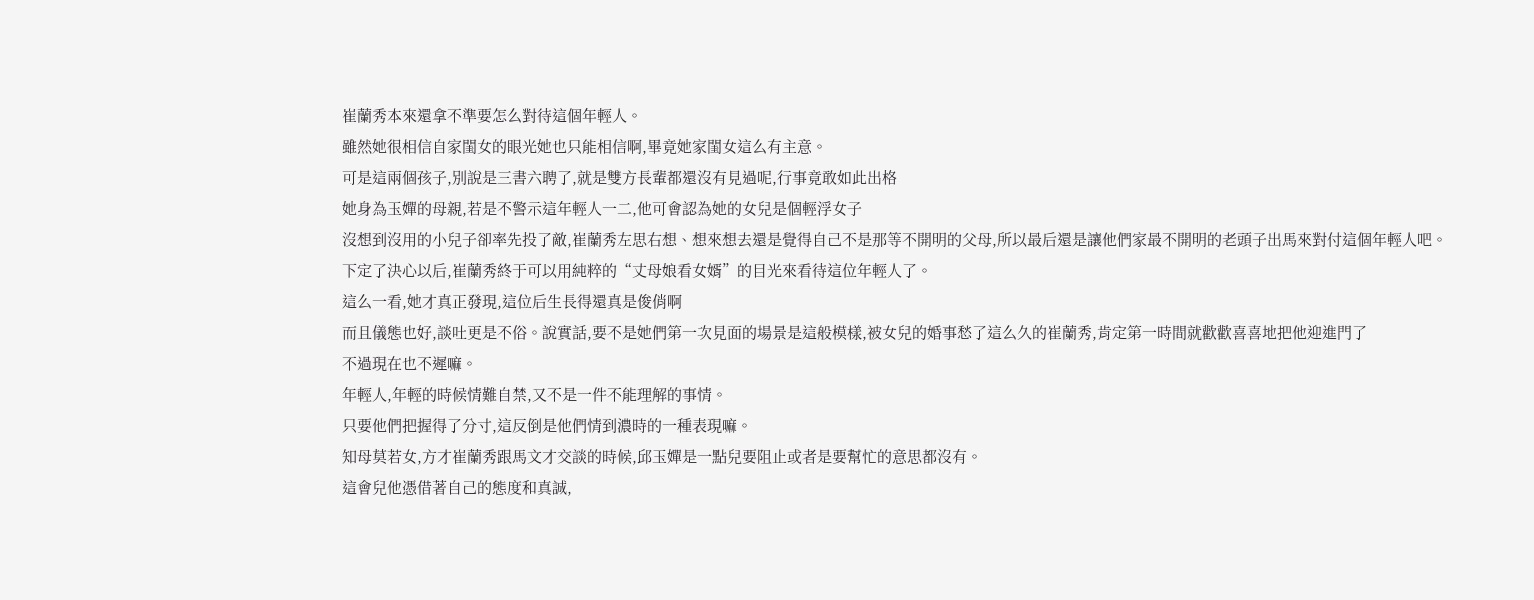崔蘭秀本來還拿不準要怎么對待這個年輕人。
雖然她很相信自家閨女的眼光她也只能相信啊,畢竟她家閨女這么有主意。
可是這兩個孩子,別說是三書六聘了,就是雙方長輩都還沒有見過呢,行事竟敢如此出格
她身為玉嬋的母親,若是不警示這年輕人一二,他可會認為她的女兒是個輕浮女子
沒想到沒用的小兒子卻率先投了敵,崔蘭秀左思右想、想來想去還是覺得自己不是那等不開明的父母,所以最后還是讓他們家最不開明的老頭子出馬來對付這個年輕人吧。
下定了決心以后,崔蘭秀終于可以用純粹的“丈母娘看女婿”的目光來看待這位年輕人了。
這么一看,她才真正發現,這位后生長得還真是俊俏啊
而且儀態也好,談吐更是不俗。說實話,要不是她們第一次見面的場景是這般模樣,被女兒的婚事愁了這么久的崔蘭秀,肯定第一時間就歡歡喜喜地把他迎進門了
不過現在也不遲嘛。
年輕人,年輕的時候情難自禁,又不是一件不能理解的事情。
只要他們把握得了分寸,這反倒是他們情到濃時的一種表現嘛。
知母莫若女,方才崔蘭秀跟馬文才交談的時候,邱玉嬋是一點兒要阻止或者是要幫忙的意思都沒有。
這會兒他憑借著自己的態度和真誠,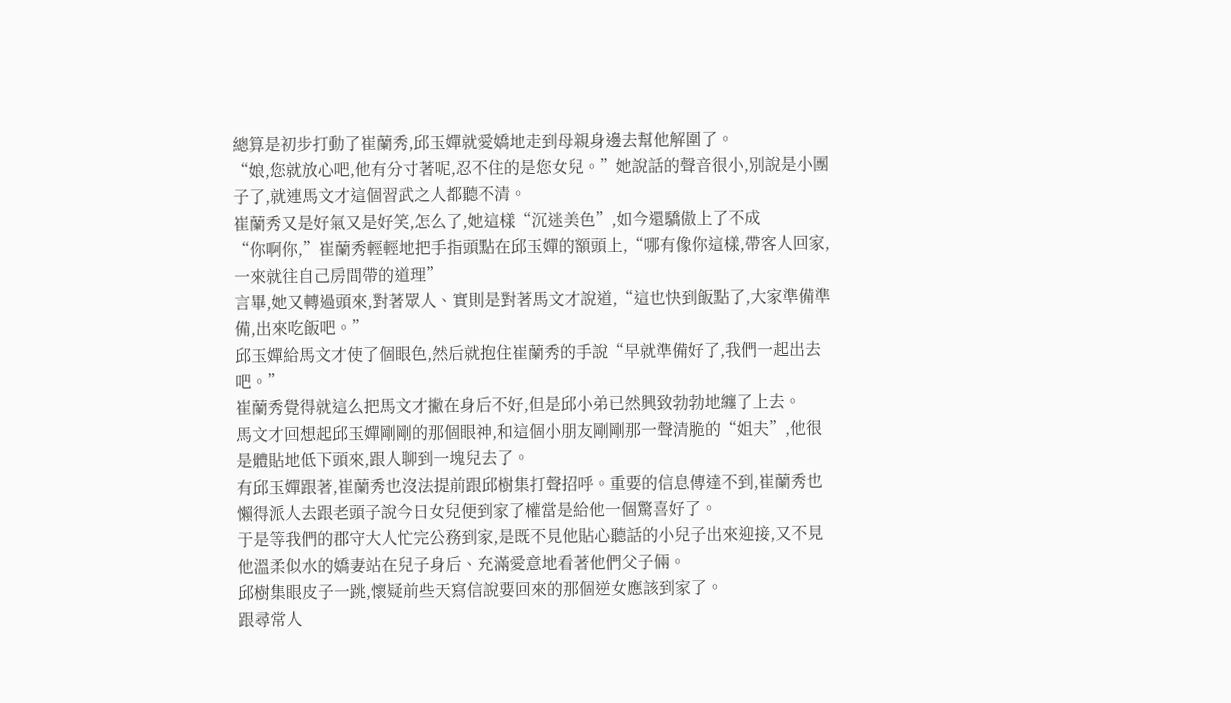總算是初步打動了崔蘭秀,邱玉嬋就愛嬌地走到母親身邊去幫他解圍了。
“娘,您就放心吧,他有分寸著呢,忍不住的是您女兒。”她說話的聲音很小,別說是小團子了,就連馬文才這個習武之人都聽不清。
崔蘭秀又是好氣又是好笑,怎么了,她這樣“沉迷美色”,如今還驕傲上了不成
“你啊你,”崔蘭秀輕輕地把手指頭點在邱玉嬋的額頭上,“哪有像你這樣,帶客人回家,一來就往自己房間帶的道理”
言畢,她又轉過頭來,對著眾人、實則是對著馬文才說道,“這也快到飯點了,大家準備準備,出來吃飯吧。”
邱玉嬋給馬文才使了個眼色,然后就抱住崔蘭秀的手說“早就準備好了,我們一起出去吧。”
崔蘭秀覺得就這么把馬文才撇在身后不好,但是邱小弟已然興致勃勃地纏了上去。
馬文才回想起邱玉嬋剛剛的那個眼神,和這個小朋友剛剛那一聲清脆的“姐夫”,他很是體貼地低下頭來,跟人聊到一塊兒去了。
有邱玉嬋跟著,崔蘭秀也沒法提前跟邱樹集打聲招呼。重要的信息傳達不到,崔蘭秀也懶得派人去跟老頭子說今日女兒便到家了權當是給他一個驚喜好了。
于是等我們的郡守大人忙完公務到家,是既不見他貼心聽話的小兒子出來迎接,又不見他溫柔似水的嬌妻站在兒子身后、充滿愛意地看著他們父子倆。
邱樹集眼皮子一跳,懷疑前些天寫信說要回來的那個逆女應該到家了。
跟尋常人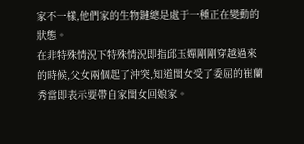家不一樣,他們家的生物鏈總是處于一種正在變動的狀態。
在非特殊情況下特殊情況即指邱玉嬋剛剛穿越過來的時候,父女兩個起了沖突,知道閨女受了委屈的崔蘭秀當即表示要帶自家閨女回娘家。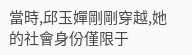當時,邱玉嬋剛剛穿越,她的社會身份僅限于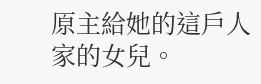原主給她的這戶人家的女兒。